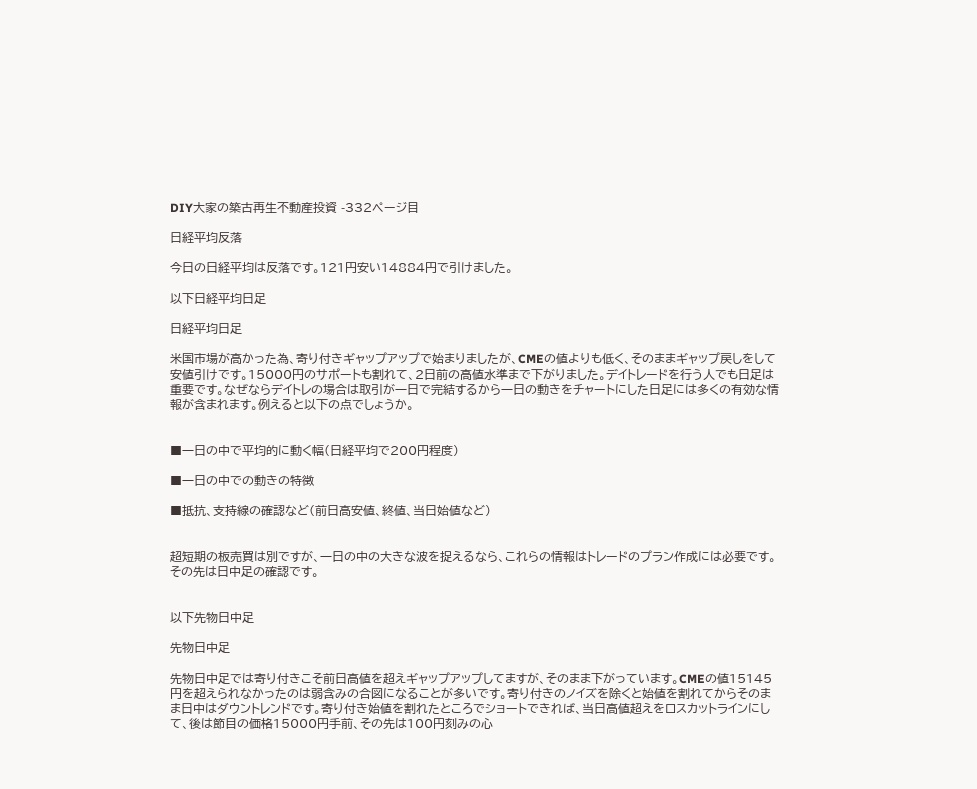DIY大家の築古再生不動産投資 -332ページ目

日経平均反落

今日の日経平均は反落です。121円安い14884円で引けました。

以下日経平均日足

日経平均日足

米国市場が高かった為、寄り付きギャップアップで始まりましたが、CMEの値よりも低く、そのままギャップ戻しをして安値引けです。15000円のサポートも割れて、2日前の高値水準まで下がりました。デイトレードを行う人でも日足は重要です。なぜならデイトレの場合は取引が一日で完結するから一日の動きをチャートにした日足には多くの有効な情報が含まれます。例えると以下の点でしょうか。


■一日の中で平均的に動く幅(日経平均で200円程度)

■一日の中での動きの特徴

■抵抗、支持線の確認など(前日高安値、終値、当日始値など)


超短期の板売買は別ですが、一日の中の大きな波を捉えるなら、これらの情報はトレードのプラン作成には必要です。その先は日中足の確認です。


以下先物日中足

先物日中足

先物日中足では寄り付きこそ前日高値を超えギャップアップしてますが、そのまま下がっています。CMEの値15145円を超えられなかったのは弱含みの合図になることが多いです。寄り付きのノイズを除くと始値を割れてからそのまま日中はダウントレンドです。寄り付き始値を割れたところでショートできれば、当日高値超えをロスカットラインにして、後は節目の価格15000円手前、その先は100円刻みの心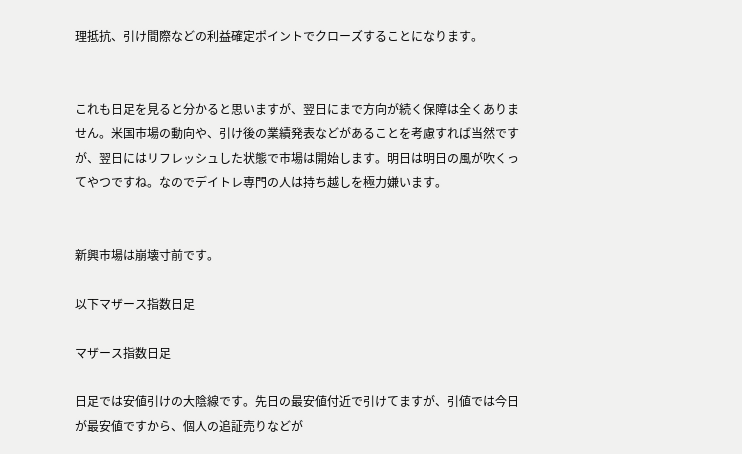理抵抗、引け間際などの利益確定ポイントでクローズすることになります。


これも日足を見ると分かると思いますが、翌日にまで方向が続く保障は全くありません。米国市場の動向や、引け後の業績発表などがあることを考慮すれば当然ですが、翌日にはリフレッシュした状態で市場は開始します。明日は明日の風が吹くってやつですね。なのでデイトレ専門の人は持ち越しを極力嫌います。


新興市場は崩壊寸前です。

以下マザース指数日足

マザース指数日足

日足では安値引けの大陰線です。先日の最安値付近で引けてますが、引値では今日が最安値ですから、個人の追証売りなどが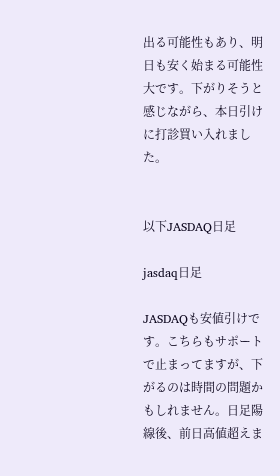出る可能性もあり、明日も安く始まる可能性大です。下がりそうと感じながら、本日引けに打診買い入れました。


以下JASDAQ日足

jasdaq日足

JASDAQも安値引けです。こちらもサポートで止まってますが、下がるのは時間の問題かもしれません。日足陽線後、前日高値超えま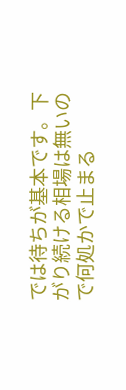では待ちが基本です。下がり続ける相場は無いので何処かで止まる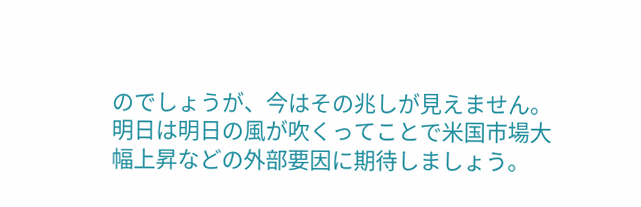のでしょうが、今はその兆しが見えません。明日は明日の風が吹くってことで米国市場大幅上昇などの外部要因に期待しましょう。